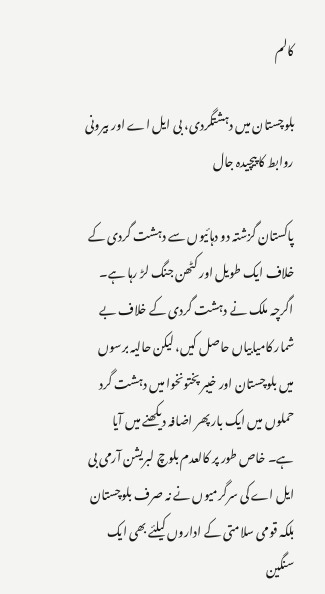کالم

بلوچستان میں دہشتگردی، بی ایل اے اور بیرونی روابط کا پیچیدہ جال

پاکستان گزشتہ دو دہائیوں سے دہشت گردی کے خلاف ایک طویل اور کٹھن جنگ لڑ رہا ہے۔ اگرچہ ملک نے دہشت گردی کے خلاف بے شمار کامیابیاں حاصل کیں، لیکن حالیہ برسوں میں بلوچستان اور خیبر پختونخوا میں دہشت گرد حملوں میں ایک بار پھر اضافہ دیکھنے میں آیا ہے۔ خاص طور پر کالعدم بلوچ لبریشن آرمی بی ایل اے کی سرگرمیوں نے نہ صرف بلوچستان بلکہ قومی سلامتی کے اداروں کیلئے بھی ایک سنگین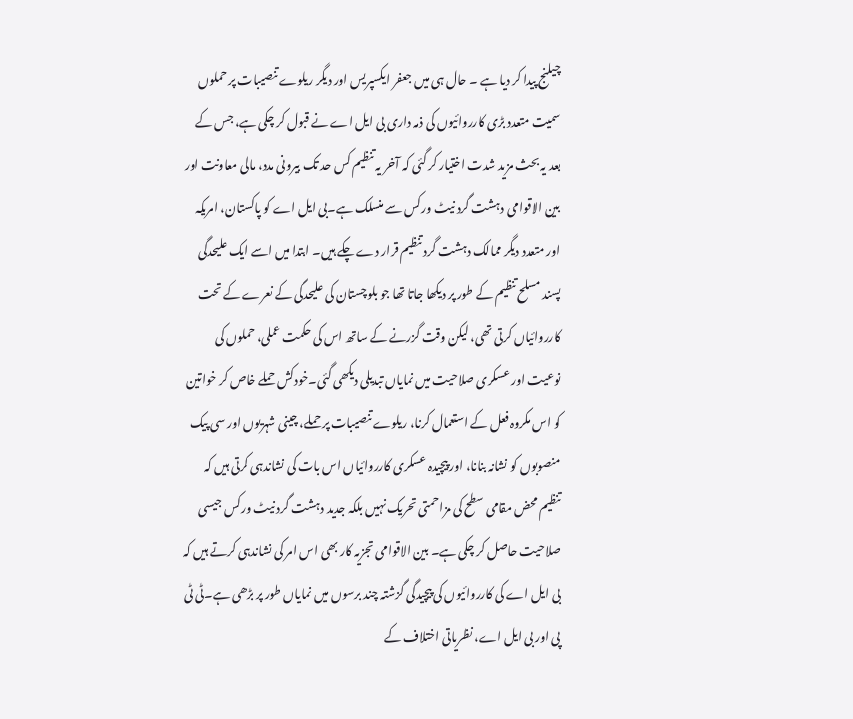چیلنج پیدا کر دیا ہے ۔ حال ہی میں جعفر ایکسپریس اور دیگر ریلوے تنصیبات پر حملوں سمیت متعدد بڑی کارروائیوں کی ذمہ داری بی ایل اے نے قبول کر چکی ہے، جس کے بعد یہ بحث مزید شدت اختیار کر گئی کہ آخر یہ تنظیم کس حد تک بیرونی مدد، مالی معاونت اور بین الاقوامی دہشت گرد نیٹ ورکس سے منسلک ہے۔بی ایل اے کو پاکستان، امریکہ اور متعدد دیگر ممالک دہشت گرد تنظیم قرار دے چکے ہیں۔ ابتدا میں اسے ایک علیحدگی پسند مسلح تنظیم کے طور پر دیکھا جاتا تھا جو بلوچستان کی علیحدگی کے نعرے کے تحت کارروائیاں کرتی تھی، لیکن وقت گزرنے کے ساتھ اس کی حکمت عملی، حملوں کی نوعیت اور عسکری صلاحیت میں نمایاں تبدیلی دیکھی گئی۔خودکش حملے خاص کر خواتین کو اس مکروہ فعل کے استعمال کرنا، ریلوے تنصیبات پر حملے، چینی شہریوں اور سی پیک منصوبوں کو نشانہ بنانا، اور پیچیدہ عسکری کارروائیاں اس بات کی نشاندہی کرتی ہیں کہ تنظیم محض مقامی سطح کی مزاحمتی تحریک نہیں بلکہ جدید دہشت گرد نیٹ ورکس جیسی صلاحیت حاصل کر چکی ہے۔ بین الاقوامی تجزیہ کار بھی اس امر کی نشاندہی کرتے ہیں کہ بی ایل اے کی کارروائیوں کی پیچیدگی گزشتہ چند برسوں میں نمایاں طور پر بڑھی ہے۔ٹی ٹی پی اور بی ایل اے، نظریاتی اختلاف کے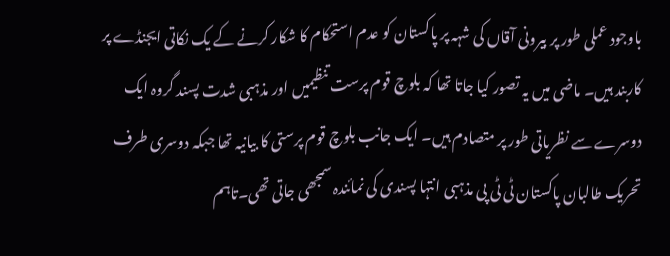باوجود عملی طور پر بیرونی آقاں کی شہہ پر پاکستان کو عدم استحکام کا شکار کرنے کے یک نکاتی ایجنڈے پر کاربند ہیں۔ ماضی میں یہ تصور کیا جاتا تھا کہ بلوچ قوم پرست تنظیمیں اور مذہبی شدت پسند گروہ ایک دوسرے سے نظریاتی طور پر متصادم ہیں۔ ایک جانب بلوچ قوم پرستی کا بیانیہ تھا جبکہ دوسری طرف تحریک طالبان پاکستان ٹی ٹی پی مذہبی انتہا پسندی کی نمائندہ سمجھی جاتی تھی۔تاہم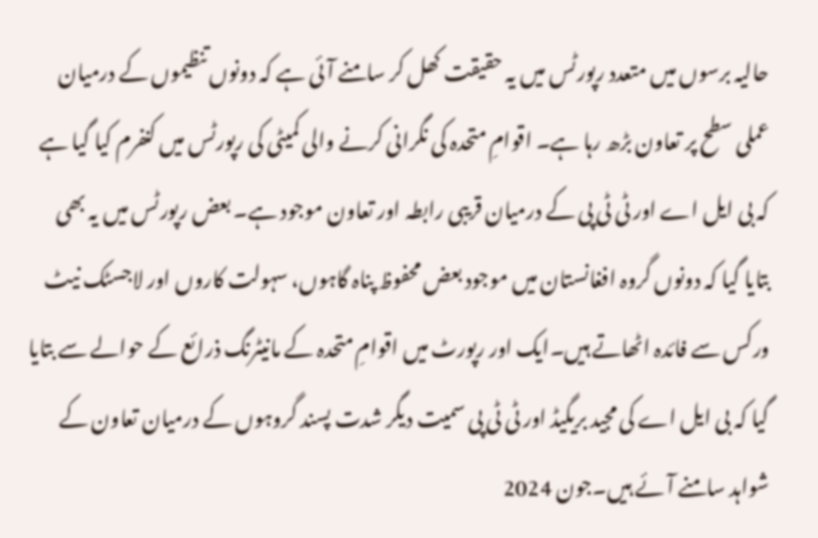حالیہ برسوں میں متعدد رپورٹس میں یہ حقیقت کھل کر سامنے آئی ہے کہ دونوں تنظیموں کے درمیان عملی سطح پر تعاون بڑھ رہا ہے۔ اقوامِ متحدہ کی نگرانی کرنے والی کمیٹی کی رپورٹس میں کنفرم کیا گیا ہے کہ بی ایل اے اور ٹی ٹی پی کے درمیان قریبی رابطہ اور تعاون موجود ہے۔ بعض رپورٹس میں یہ بھی بتایا گیا کہ دونوں گروہ افغانستان میں موجود بعض محفوظ پناہ گاہوں، سہولت کاروں اور لاجسٹک نیٹ ورکس سے فائدہ اٹھاتے ہیں۔ایک اور رپورٹ میں اقوامِ متحدہ کے مانیٹرنگ ذرائع کے حوالے سے بتایا گیا کہ بی ایل اے کی مجید بریگیڈ اور ٹی ٹی پی سمیت دیگر شدت پسند گروہوں کے درمیان تعاون کے شواہد سامنے آئے ہیں۔جون 2024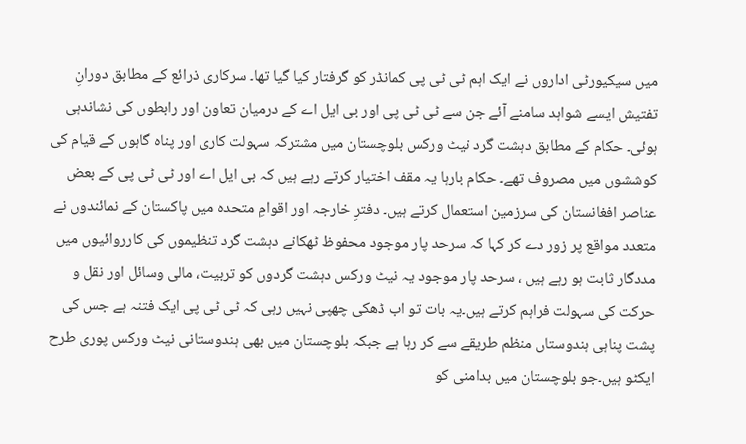میں سیکیورٹی اداروں نے ایک اہم ٹی ٹی پی کمانڈر کو گرفتار کیا گیا تھا۔ سرکاری ذرائع کے مطابق دورانِ تفتیش ایسے شواہد سامنے آئے جن سے ٹی ٹی پی اور بی ایل اے کے درمیان تعاون اور رابطوں کی نشاندہی ہوئی۔ حکام کے مطابق دہشت گرد نیٹ ورکس بلوچستان میں مشترکہ سہولت کاری اور پناہ گاہوں کے قیام کی کوششوں میں مصروف تھے۔ حکام بارہا یہ مقف اختیار کرتے رہے ہیں کہ بی ایل اے اور ٹی ٹی پی کے بعض عناصر افغانستان کی سرزمین استعمال کرتے ہیں۔ دفترِ خارجہ اور اقوامِ متحدہ میں پاکستان کے نمائندوں نے متعدد مواقع پر زور دے کر کہا کہ سرحد پار موجود محفوظ ٹھکانے دہشت گرد تنظیموں کی کارروائیوں میں مددگار ثابت ہو رہے ہیں ، سرحد پار موجود یہ نیٹ ورکس دہشت گردوں کو تربیت، مالی وسائل اور نقل و حرکت کی سہولت فراہم کرتے ہیں۔یہ بات تو اب ڈھکی چھپی نہیں رہی کہ ٹی ٹی پی ایک فتنہ ہے جس کی پشت پناہی ہندوستاں منظم طریقے سے کر رہا ہے جبکہ بلوچستان میں بھی ہندوستانی نیٹ ورکس پوری طرح ایکٹو ہیں۔جو بلوچستان میں بدامنی کو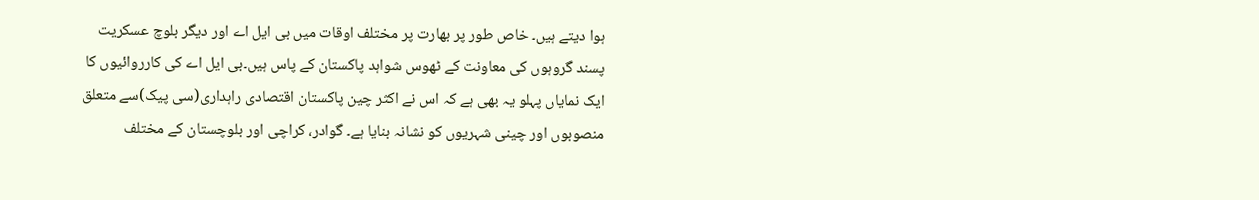ہوا دیتے ہیں۔ خاص طور پر بھارت پر مختلف اوقات میں بی ایل اے اور دیگر بلوچ عسکریت پسند گروہوں کی معاونت کے ٹھوس شواہد پاکستان کے پاس ہیں۔بی ایل اے کی کارروائیوں کا ایک نمایاں پہلو یہ بھی ہے کہ اس نے اکثر چین پاکستان اقتصادی راہداری(سی پیک)سے متعلق منصوبوں اور چینی شہریوں کو نشانہ بنایا ہے۔ گوادر، کراچی اور بلوچستان کے مختلف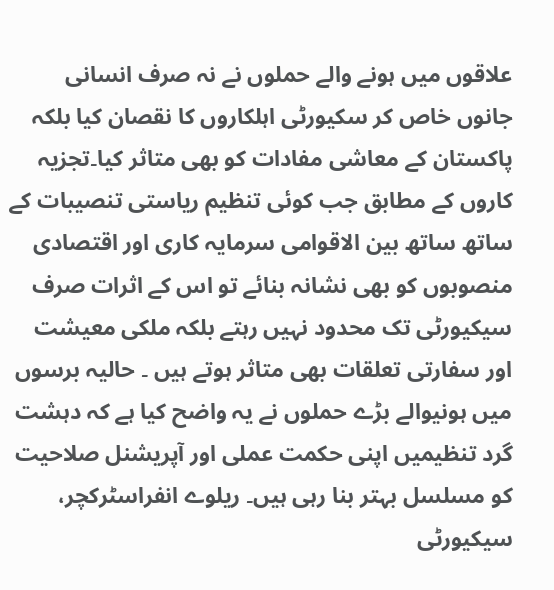علاقوں میں ہونے والے حملوں نے نہ صرف انسانی جانوں خاص کر سکیورٹی اہلکاروں کا نقصان کیا بلکہ پاکستان کے معاشی مفادات کو بھی متاثر کیا۔تجزیہ کاروں کے مطابق جب کوئی تنظیم ریاستی تنصیبات کے ساتھ ساتھ بین الاقوامی سرمایہ کاری اور اقتصادی منصوبوں کو بھی نشانہ بنائے تو اس کے اثرات صرف سیکیورٹی تک محدود نہیں رہتے بلکہ ملکی معیشت اور سفارتی تعلقات بھی متاثر ہوتے ہیں ۔ حالیہ برسوں میں ہونیوالے بڑے حملوں نے یہ واضح کیا ہے کہ دہشت گرد تنظیمیں اپنی حکمت عملی اور آپریشنل صلاحیت کو مسلسل بہتر بنا رہی ہیں۔ ریلوے انفراسٹرکچر، سیکیورٹی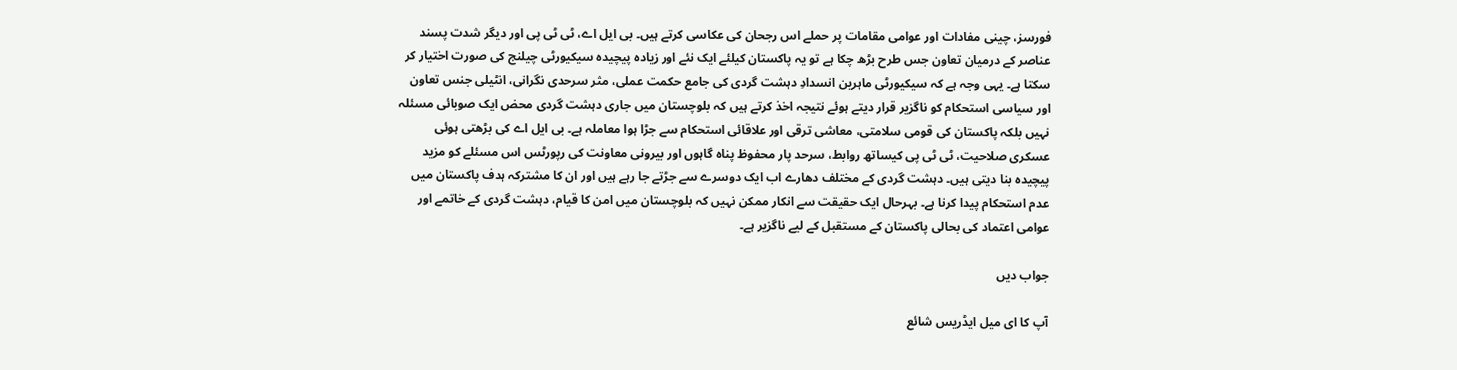فورسز، چینی مفادات اور عوامی مقامات پر حملے اس رجحان کی عکاسی کرتے ہیں۔ بی ایل اے، ٹی ٹی پی اور دیگر شدت پسند عناصر کے درمیان تعاون جس طرح بڑھ چکا ہے تو یہ پاکستان کیلئے ایک نئے اور زیادہ پیچیدہ سیکیورٹی چیلنج کی صورت اختیار کر سکتا ہے۔ یہی وجہ ہے کہ سیکیورٹی ماہرین انسدادِ دہشت گردی کی جامع حکمت عملی، مثر سرحدی نگرانی، انٹیلی جنس تعاون اور سیاسی استحکام کو ناگزیر قرار دیتے ہوئے نتیجہ اخذ کرتے ہیں کہ بلوچستان میں جاری دہشت گردی محض ایک صوبائی مسئلہ نہیں بلکہ پاکستان کی قومی سلامتی، معاشی ترقی اور علاقائی استحکام سے جڑا ہوا معاملہ ہے۔ بی ایل اے کی بڑھتی ہوئی عسکری صلاحیت، ٹی ٹی پی کیساتھ روابط، سرحد پار محفوظ پناہ گاہوں اور بیرونی معاونت کی رپورٹس اس مسئلے کو مزید پیچیدہ بنا دیتی ہیں۔ دہشت گردی کے مختلف دھارے اب ایک دوسرے سے جڑتے جا رہے ہیں اور ان کا مشترکہ ہدف پاکستان میں عدم استحکام پیدا کرنا ہے۔ بہرحال ایک حقیقت سے انکار ممکن نہیں کہ بلوچستان میں امن کا قیام، دہشت گردی کے خاتمے اور عوامی اعتماد کی بحالی پاکستان کے مستقبل کے لیے ناگزیر ہے۔

جواب دیں

آپ کا ای میل ایڈریس شائع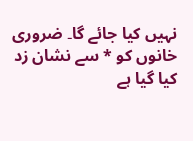نہیں کیا جائے گا۔ ضروری خانوں کو * سے نشان زد کیا گیا ہے